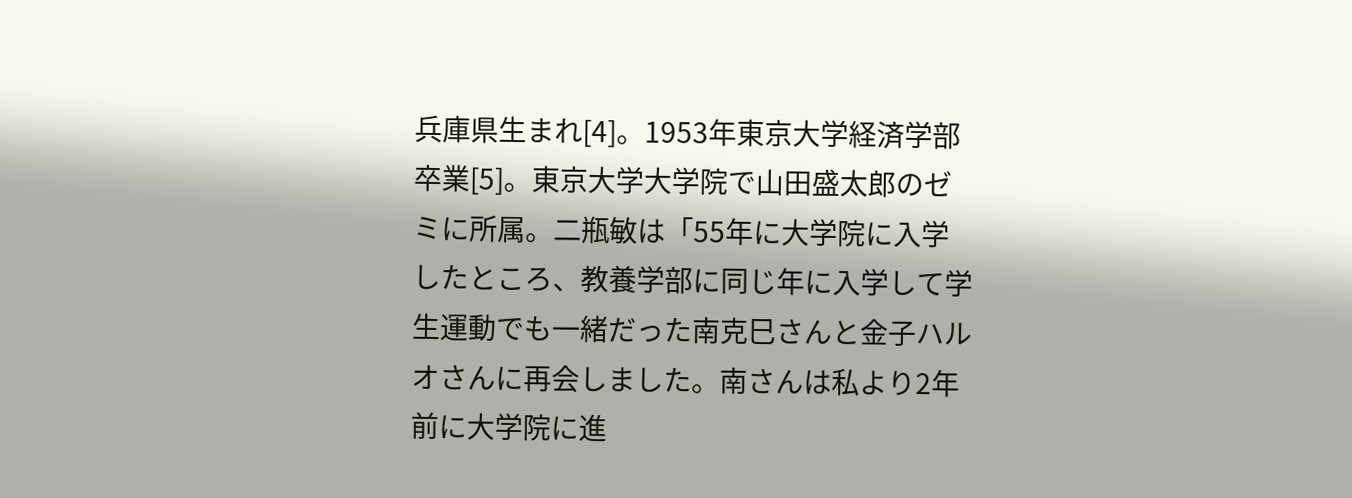兵庫県生まれ[4]。1953年東京大学経済学部卒業[5]。東京大学大学院で山田盛太郎のゼミに所属。二瓶敏は「55年に大学院に入学したところ、教養学部に同じ年に入学して学生運動でも一緒だった南克巳さんと金子ハルオさんに再会しました。南さんは私より2年前に大学院に進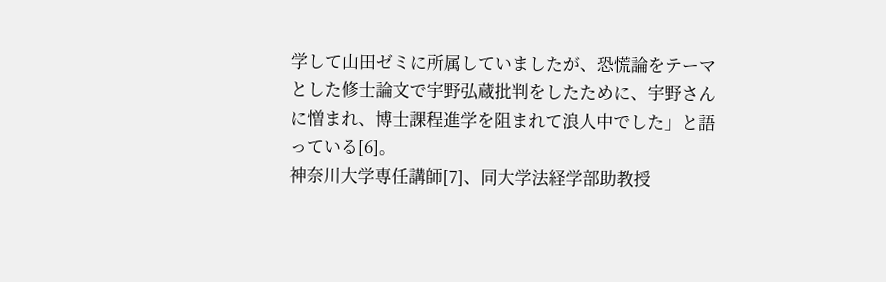学して山田ゼミに所属していましたが、恐慌論をテーマとした修士論文で宇野弘蔵批判をしたために、宇野さんに憎まれ、博士課程進学を阻まれて浪人中でした」と語っている[6]。
神奈川大学専任講師[7]、同大学法経学部助教授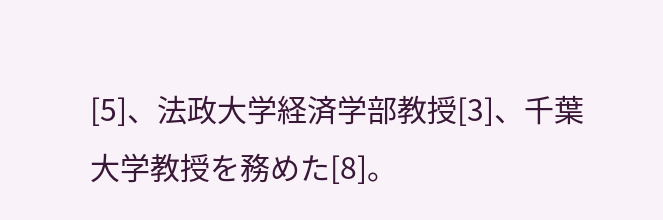[5]、法政大学経済学部教授[3]、千葉大学教授を務めた[8]。